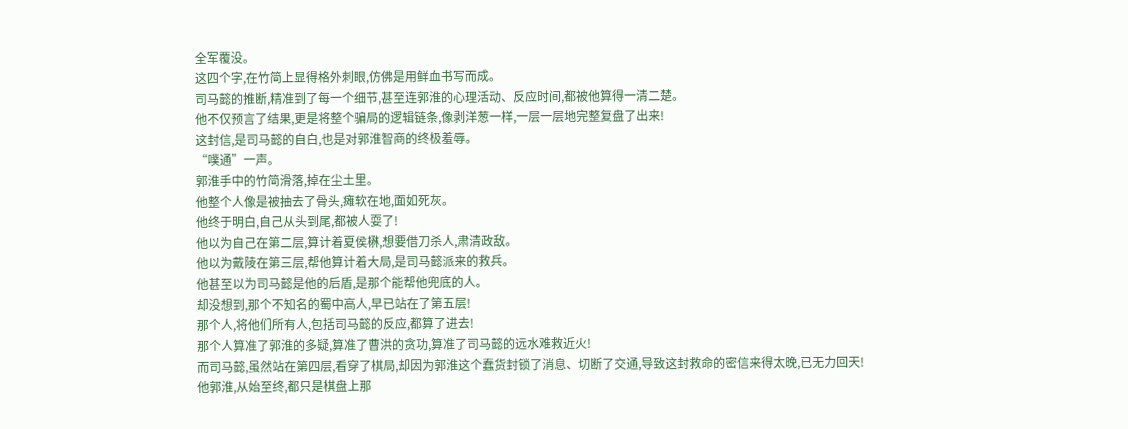全军覆没。
这四个字,在竹简上显得格外刺眼,仿佛是用鲜血书写而成。
司马懿的推断,精准到了每一个细节,甚至连郭淮的心理活动、反应时间,都被他算得一清二楚。
他不仅预言了结果,更是将整个骗局的逻辑链条,像剥洋葱一样,一层一层地完整复盘了出来!
这封信,是司马懿的自白,也是对郭淮智商的终极羞辱。
“噗通”一声。
郭淮手中的竹简滑落,掉在尘土里。
他整个人像是被抽去了骨头,瘫软在地,面如死灰。
他终于明白,自己从头到尾,都被人耍了!
他以为自己在第二层,算计着夏侯楙,想要借刀杀人,肃清政敌。
他以为戴陵在第三层,帮他算计着大局,是司马懿派来的救兵。
他甚至以为司马懿是他的后盾,是那个能帮他兜底的人。
却没想到,那个不知名的蜀中高人,早已站在了第五层!
那个人,将他们所有人,包括司马懿的反应,都算了进去!
那个人算准了郭淮的多疑,算准了曹洪的贪功,算准了司马懿的远水难救近火!
而司马懿,虽然站在第四层,看穿了棋局,却因为郭淮这个蠢货封锁了消息、切断了交通,导致这封救命的密信来得太晚,已无力回天!
他郭淮,从始至终,都只是棋盘上那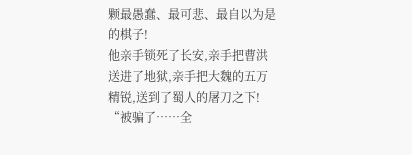颗最愚蠢、最可悲、最自以为是的棋子!
他亲手锁死了长安,亲手把曹洪送进了地狱,亲手把大魏的五万精锐,送到了蜀人的屠刀之下!
“被骗了……全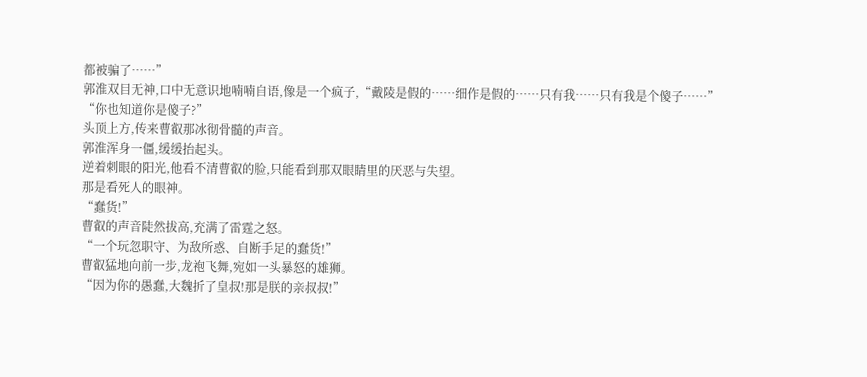都被骗了……”
郭淮双目无神,口中无意识地喃喃自语,像是一个疯子,“戴陵是假的……细作是假的……只有我……只有我是个傻子……”
“你也知道你是傻子?”
头顶上方,传来曹叡那冰彻骨髓的声音。
郭淮浑身一僵,缓缓抬起头。
逆着刺眼的阳光,他看不清曹叡的脸,只能看到那双眼睛里的厌恶与失望。
那是看死人的眼神。
“蠢货!”
曹叡的声音陡然拔高,充满了雷霆之怒。
“一个玩忽职守、为敌所惑、自断手足的蠢货!”
曹叡猛地向前一步,龙袍飞舞,宛如一头暴怒的雄狮。
“因为你的愚蠢,大魏折了皇叔!那是朕的亲叔叔!”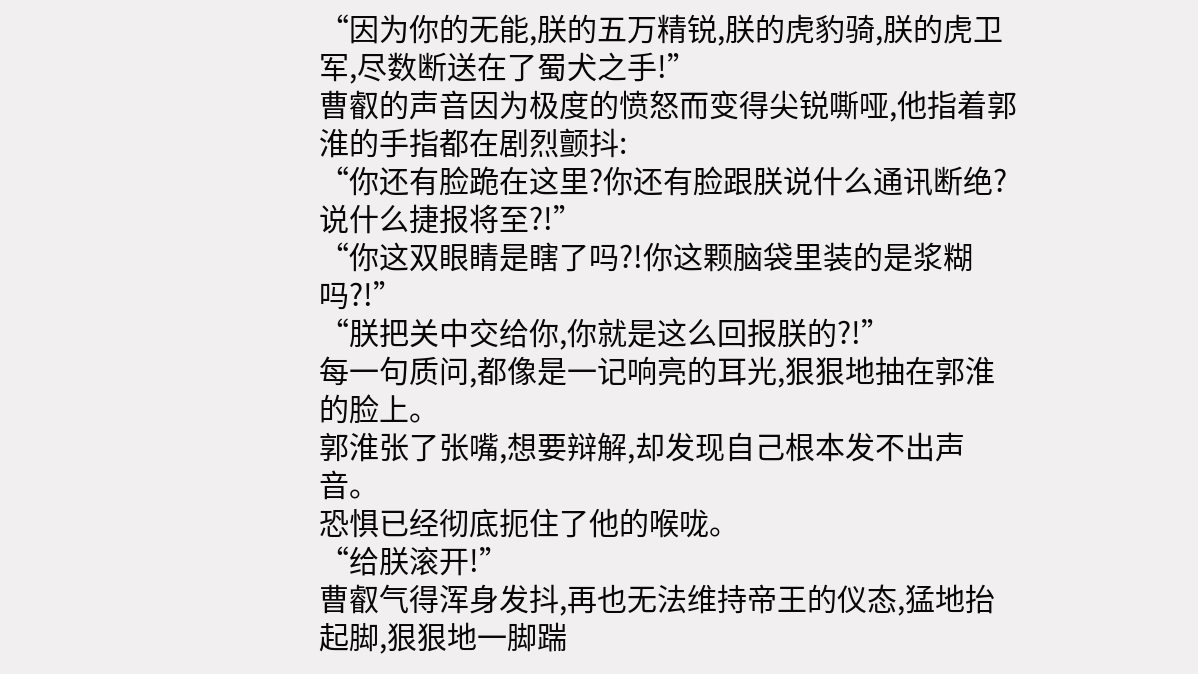“因为你的无能,朕的五万精锐,朕的虎豹骑,朕的虎卫军,尽数断送在了蜀犬之手!”
曹叡的声音因为极度的愤怒而变得尖锐嘶哑,他指着郭淮的手指都在剧烈颤抖:
“你还有脸跪在这里?你还有脸跟朕说什么通讯断绝?说什么捷报将至?!”
“你这双眼睛是瞎了吗?!你这颗脑袋里装的是浆糊吗?!”
“朕把关中交给你,你就是这么回报朕的?!”
每一句质问,都像是一记响亮的耳光,狠狠地抽在郭淮的脸上。
郭淮张了张嘴,想要辩解,却发现自己根本发不出声音。
恐惧已经彻底扼住了他的喉咙。
“给朕滚开!”
曹叡气得浑身发抖,再也无法维持帝王的仪态,猛地抬起脚,狠狠地一脚踹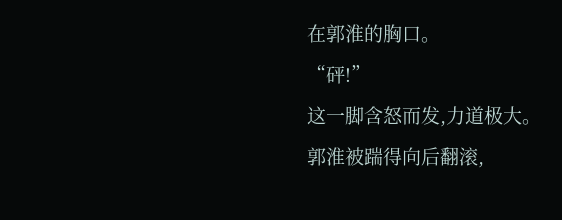在郭淮的胸口。
“砰!”
这一脚含怒而发,力道极大。
郭淮被踹得向后翻滚,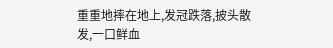重重地摔在地上,发冠跌落,披头散发,一口鲜血